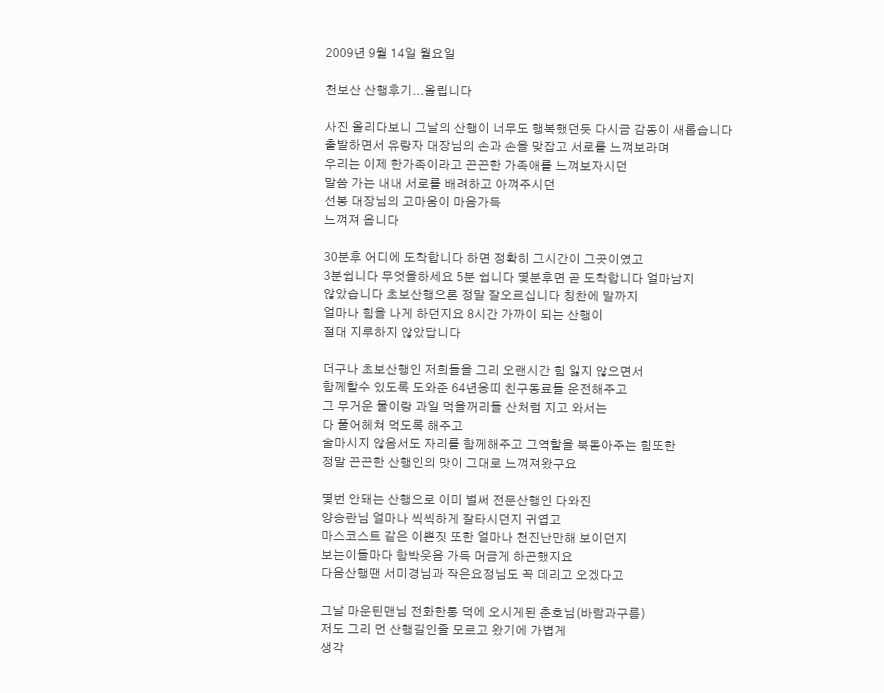2009년 9월 14일 월요일

천보산 산행후기...올립니다

사진 올리다보니 그날의 산행이 너무도 행복했던듯 다시금 감동이 새롭습니다
출발하면서 유랑자 대장님의 손과 손을 맞잡고 서로를 느껴보라며
우리는 이제 한가족이라고 끈끈한 가족애를 느껴보자시던
말씀 가는 내내 서로를 배려하고 아껴주시던
선봉 대장님의 고마움이 마음가득
느껴져 옵니다

30분후 어디에 도착합니다 하면 정확히 그시간이 그곳이였고
3분쉽니다 무엇을하세요 5분 쉽니다 몇분후면 곧 도착합니다 얼마남지
않았습니다 초보산행으론 정말 잘오르십니다 칭찬에 말까지
얼마나 힘을 나게 하던지요 8시간 가까이 되는 산행이
절대 지루하지 않았답니다

더구나 초보산행인 저희들을 그리 오랜시간 힘 잃지 않으면서
함께할수 있도록 도와준 64년옹띠 친구동료들 운전해주고
그 무거운 물이랑 과일 먹을꺼리들 산처럼 지고 와서는
다 풀어헤쳐 먹도록 해주고
술마시지 않음서도 자리를 함께해주고 그역할을 북돋아주는 힘또한
정말 끈끈한 산행인의 맛이 그대로 느껴져왔구요

몇번 안돼는 산행으로 이미 벌써 전문산행인 다와진
양승란님 얼마나 씩씩하게 잘타시던지 귀엽고
마스코스트 같은 이쁜짓 또한 얼마나 천진난만해 보이던지
보는이들마다 함박웃음 가득 머금게 하곤했지요
다음산행땐 서미경님과 작은요정님도 꼭 데리고 오겠다고

그날 마운틴맨님 전화한통 덕에 오시게된 춘호님(바람과구름)
저도 그리 먼 산행길인줄 모르고 왔기에 가볍게
생각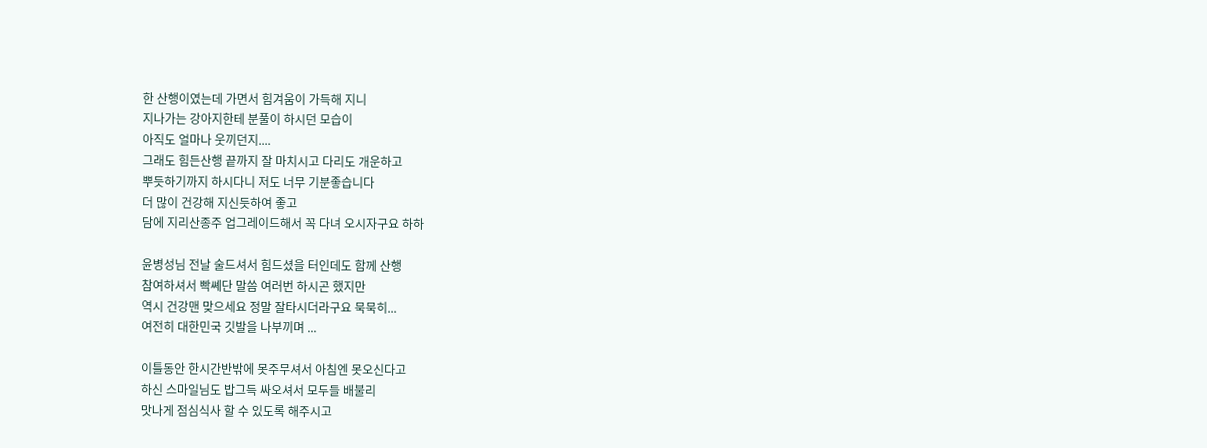한 산행이였는데 가면서 힘겨움이 가득해 지니
지나가는 강아지한테 분풀이 하시던 모습이
아직도 얼마나 웃끼던지....
그래도 힘든산행 끝까지 잘 마치시고 다리도 개운하고
뿌듯하기까지 하시다니 저도 너무 기분좋습니다
더 많이 건강해 지신듯하여 좋고
담에 지리산종주 업그레이드해서 꼭 다녀 오시자구요 하하

윤병성님 전날 술드셔서 힘드셨을 터인데도 함께 산행
참여하셔서 빡쎼단 말씀 여러번 하시곤 했지만
역시 건강맨 맞으세요 정말 잘타시더라구요 묵묵히...
여전히 대한민국 깃발을 나부끼며 ...

이틀동안 한시간반밖에 못주무셔서 아침엔 못오신다고
하신 스마일님도 밥그득 싸오셔서 모두들 배불리
맛나게 점심식사 할 수 있도록 해주시고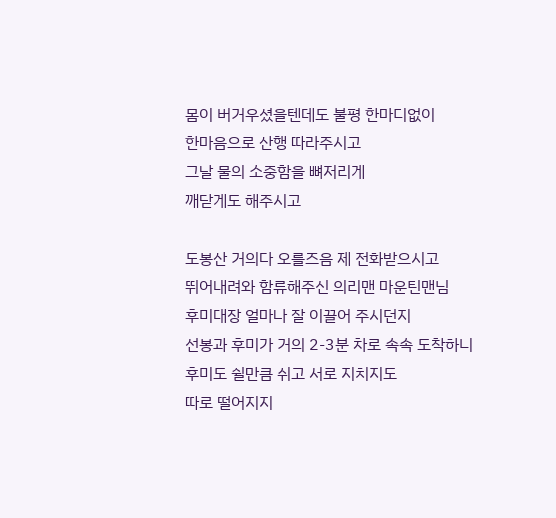몸이 버거우셨을텐데도 불평 한마디없이
한마음으로 산행 따라주시고
그날 물의 소중함을 뼈저리게
깨닫게도 해주시고

도봉산 거의다 오를즈음 제 전화받으시고
뛰어내려와 함류해주신 의리맨 마운틴맨님
후미대장 얼마나 잘 이끌어 주시던지
선봉과 후미가 거의 2-3분 차로 속속 도착하니
후미도 쉴만큼 쉬고 서로 지치지도
따로 떨어지지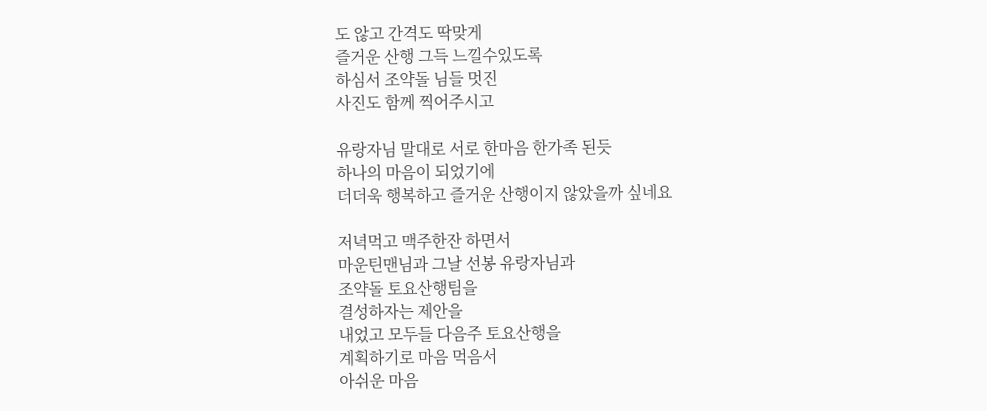도 않고 간격도 딱맞게
즐거운 산행 그득 느낄수있도록
하심서 조약돌 님들 멋진
사진도 함께 찍어주시고

유랑자님 말대로 서로 한마음 한가족 된듯
하나의 마음이 되었기에
더더욱 행복하고 즐거운 산행이지 않았을까 싶네요

저녁먹고 맥주한잔 하면서
마운틴맨님과 그날 선봉 유랑자님과
조약돌 토요산행팀을
결성하자는 제안을
내었고 모두들 다음주 토요산행을
계획하기로 마음 먹음서
아쉬운 마음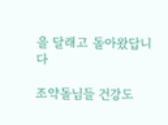을 달래고 돌아왔답니다

조약돌님들 건강도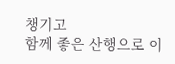챙기고
함께 좋은 산행으로 이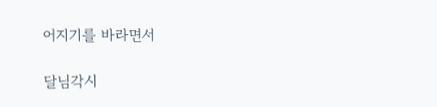어지기를 바라면서

달님각시